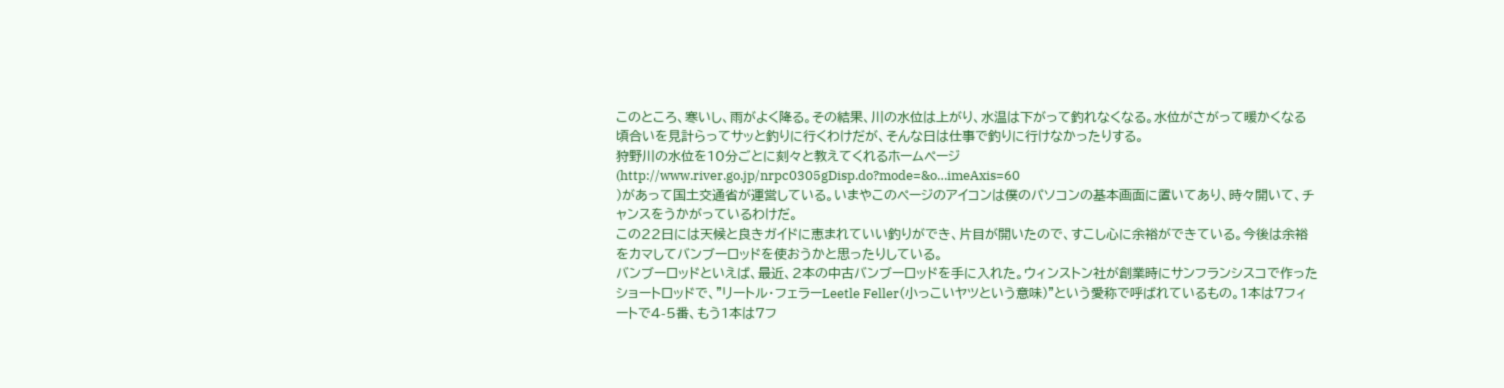このところ、寒いし、雨がよく降る。その結果、川の水位は上がり、水温は下がって釣れなくなる。水位がさがって暖かくなる頃合いを見計らってサッと釣りに行くわけだが、そんな日は仕事で釣りに行けなかったりする。
狩野川の水位を10分ごとに刻々と教えてくれるホームページ(http://www.river.go.jp/nrpc0305gDisp.do?mode=&o…imeAxis=60
)があって国土交通省が運営している。いまやこのページのアイコンは僕のパソコンの基本画面に置いてあり、時々開いて、チャンスをうかがっているわけだ。
この22日には天候と良きガイドに恵まれていい釣りができ、片目が開いたので、すこし心に余裕ができている。今後は余裕をカマしてバンブーロッドを使おうかと思ったりしている。
バンブーロッドといえば、最近、2本の中古バンブーロッドを手に入れた。ウィンストン社が創業時にサンフランシスコで作ったショートロッドで、"リートル・フェラーLeetle Feller(小っこいヤツという意味)"という愛称で呼ばれているもの。1本は7フィートで4-5番、もう1本は7フ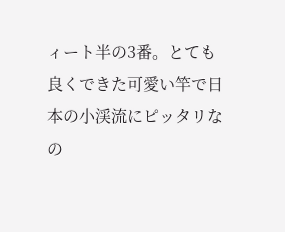ィート半の3番。とても良くできた可愛い竿で日本の小渓流にピッタリなの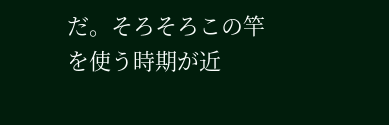だ。そろそろこの竿を使う時期が近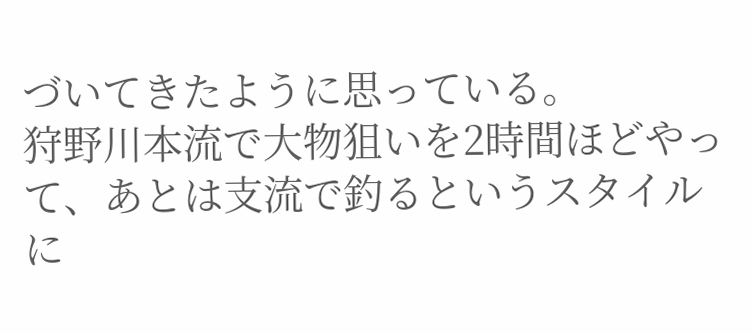づいてきたように思っている。
狩野川本流で大物狙いを2時間ほどやって、あとは支流で釣るというスタイルに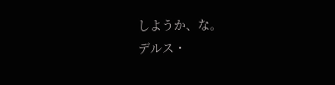しようか、な。
デルス・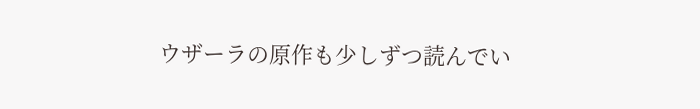ウザーラの原作も少しずつ読んでい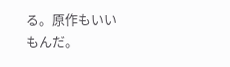る。原作もいいもんだ。